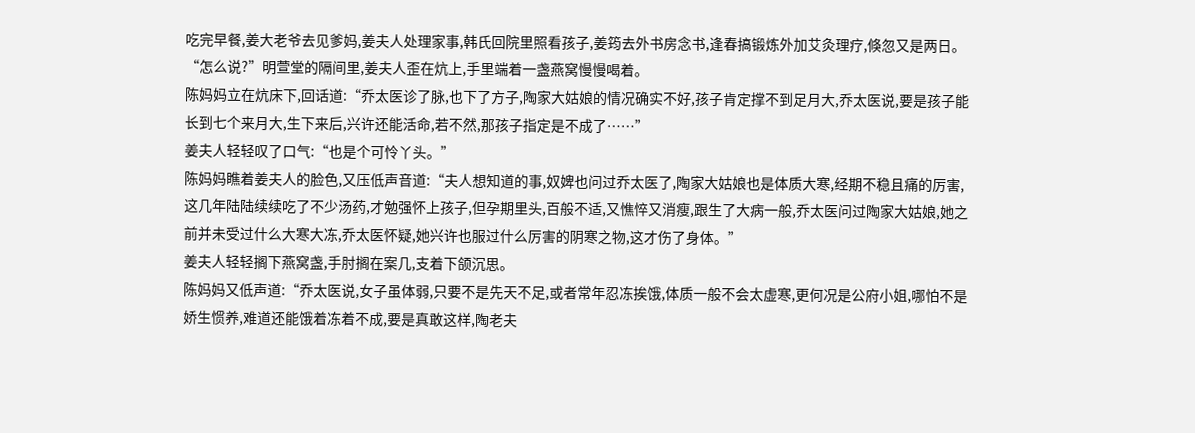吃完早餐,姜大老爷去见爹妈,姜夫人处理家事,韩氏回院里照看孩子,姜筠去外书房念书,逢春搞锻炼外加艾灸理疗,倏忽又是两日。
“怎么说?”明萱堂的隔间里,姜夫人歪在炕上,手里端着一盏燕窝慢慢喝着。
陈妈妈立在炕床下,回话道:“乔太医诊了脉,也下了方子,陶家大姑娘的情况确实不好,孩子肯定撑不到足月大,乔太医说,要是孩子能长到七个来月大,生下来后,兴许还能活命,若不然,那孩子指定是不成了……”
姜夫人轻轻叹了口气:“也是个可怜丫头。”
陈妈妈瞧着姜夫人的脸色,又压低声音道:“夫人想知道的事,奴婢也问过乔太医了,陶家大姑娘也是体质大寒,经期不稳且痛的厉害,这几年陆陆续续吃了不少汤药,才勉强怀上孩子,但孕期里头,百般不适,又憔悴又消瘦,跟生了大病一般,乔太医问过陶家大姑娘,她之前并未受过什么大寒大冻,乔太医怀疑,她兴许也服过什么厉害的阴寒之物,这才伤了身体。”
姜夫人轻轻搁下燕窝盏,手肘搁在案几,支着下颌沉思。
陈妈妈又低声道:“乔太医说,女子虽体弱,只要不是先天不足,或者常年忍冻挨饿,体质一般不会太虚寒,更何况是公府小姐,哪怕不是娇生惯养,难道还能饿着冻着不成,要是真敢这样,陶老夫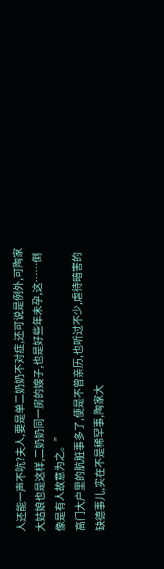人还能一声不吭?夫人,要是单二奶奶不对症,还可说是例外,可陶家大姑娘也是这样,二奶奶同一房的嫂子,也是好些年未孕,这……倒像是有人故意为之。”
高门大户里的肮脏事多了,便是不曾亲历,也听过不少,虐待暗害的缺德事儿,实在不是稀罕事,陶家大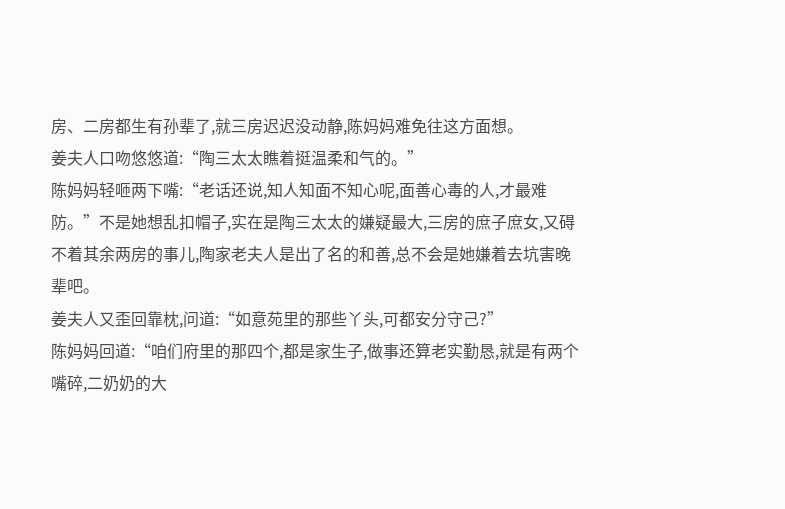房、二房都生有孙辈了,就三房迟迟没动静,陈妈妈难免往这方面想。
姜夫人口吻悠悠道:“陶三太太瞧着挺温柔和气的。”
陈妈妈轻咂两下嘴:“老话还说,知人知面不知心呢,面善心毒的人,才最难防。”不是她想乱扣帽子,实在是陶三太太的嫌疑最大,三房的庶子庶女,又碍不着其余两房的事儿,陶家老夫人是出了名的和善,总不会是她嫌着去坑害晚辈吧。
姜夫人又歪回靠枕,问道:“如意苑里的那些丫头,可都安分守己?”
陈妈妈回道:“咱们府里的那四个,都是家生子,做事还算老实勤恳,就是有两个嘴碎,二奶奶的大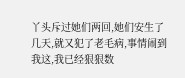丫头斥过她们两回,她们安生了几天,就又犯了老毛病,事情闹到我这,我已经狠狠数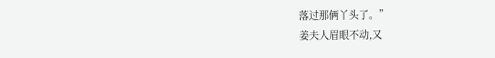落过那俩丫头了。”
姜夫人眉眼不动,又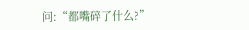问:“都嘴碎了什么?”